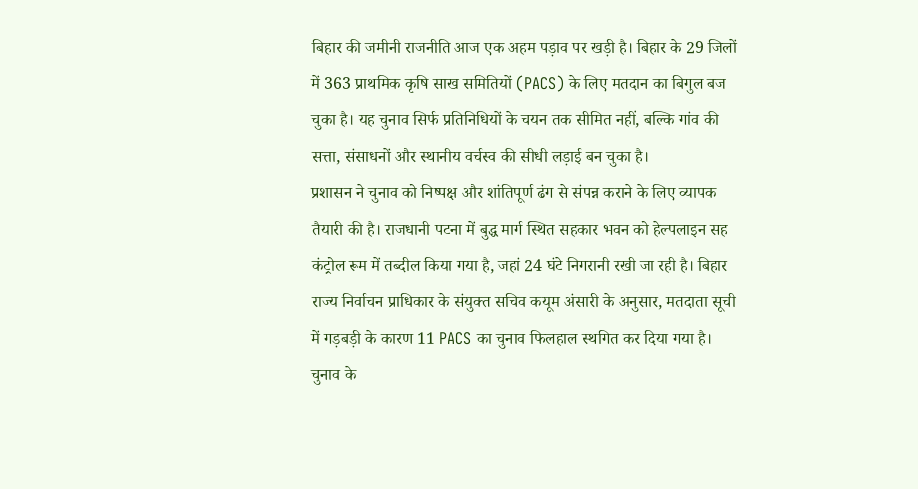बिहार की जमीनी राजनीति आज एक अहम पड़ाव पर खड़ी है। बिहार के 29 जिलों में 363 प्राथमिक कृषि साख समितियों (PACS) के लिए मतदान का बिगुल बज चुका है। यह चुनाव सिर्फ प्रतिनिधियों के चयन तक सीमित नहीं, बल्कि गांव की सत्ता, संसाधनों और स्थानीय वर्चस्व की सीधी लड़ाई बन चुका है।
प्रशासन ने चुनाव को निष्पक्ष और शांतिपूर्ण ढंग से संपन्न कराने के लिए व्यापक तैयारी की है। राजधानी पटना में बुद्ध मार्ग स्थित सहकार भवन को हेल्पलाइन सह कंट्रोल रूम में तब्दील किया गया है, जहां 24 घंटे निगरानी रखी जा रही है। बिहार राज्य निर्वाचन प्राधिकार के संयुक्त सचिव कयूम अंसारी के अनुसार, मतदाता सूची में गड़बड़ी के कारण 11 PACS का चुनाव फिलहाल स्थगित कर दिया गया है।
चुनाव के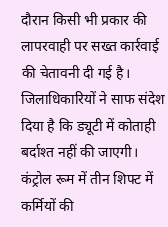दौरान किसी भी प्रकार की लापरवाही पर सख्त कार्रवाई की चेतावनी दी गई है। जिलाधिकारियों ने साफ संदेश दिया है कि ड्यूटी में कोताही बर्दाश्त नहीं की जाएगी। कंट्रोल रूम में तीन शिफ्ट में कर्मियों की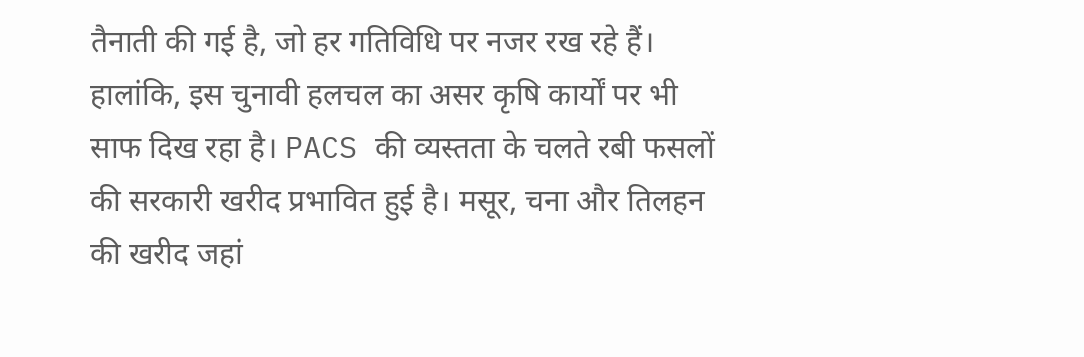तैनाती की गई है, जो हर गतिविधि पर नजर रख रहे हैं।
हालांकि, इस चुनावी हलचल का असर कृषि कार्यों पर भी साफ दिख रहा है। PACS की व्यस्तता के चलते रबी फसलों की सरकारी खरीद प्रभावित हुई है। मसूर, चना और तिलहन की खरीद जहां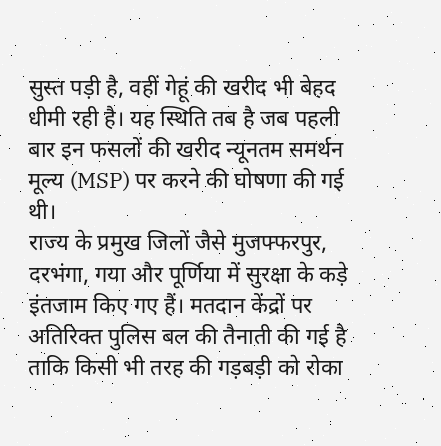सुस्त पड़ी है, वहीं गेहूं की खरीद भी बेहद धीमी रही है। यह स्थिति तब है जब पहली बार इन फसलों की खरीद न्यूनतम समर्थन मूल्य (MSP) पर करने की घोषणा की गई थी।
राज्य के प्रमुख जिलों जैसे मुजफ्फरपुर, दरभंगा, गया और पूर्णिया में सुरक्षा के कड़े इंतजाम किए गए हैं। मतदान केंद्रों पर अतिरिक्त पुलिस बल की तैनाती की गई है ताकि किसी भी तरह की गड़बड़ी को रोका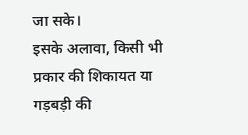जा सके।
इसके अलावा, किसी भी प्रकार की शिकायत या गड़बड़ी की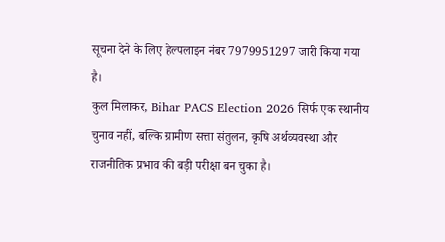सूचना देने के लिए हेल्पलाइन नंबर 7979951297 जारी किया गया है।
कुल मिलाकर, Bihar PACS Election 2026 सिर्फ एक स्थानीय चुनाव नहीं, बल्कि ग्रामीण सत्ता संतुलन, कृषि अर्थव्यवस्था और राजनीतिक प्रभाव की बड़ी परीक्षा बन चुका है।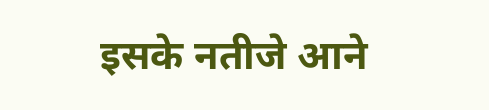इसके नतीजे आने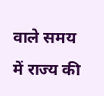वाले समय में राज्य की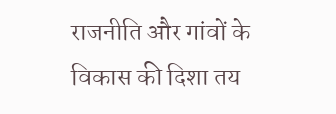राजनीति और गांवों के विकास की दिशा तय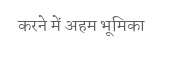करने में अहम भूमिका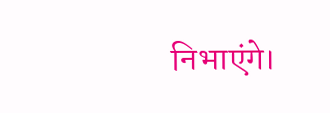निभाएंगे।